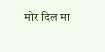मोर दिल मा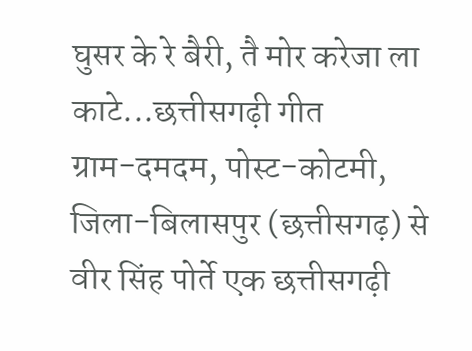घुसर के रे बैरी, तै मोर करेजा ला काटे...छत्तीसगढ़ी गीत
ग्राम-दमदम, पोस्ट-कोटमी, जिला-बिलासपुर (छत्तीसगढ़) से वीर सिंह पोर्ते एक छत्तीसगढ़ी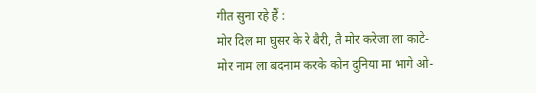गीत सुना रहे हैं :
मोर दिल मा घुसर के रे बैरी, तै मोर करेजा ला काटे-
मोर नाम ला बदनाम करके कोन दुनिया मा भागे ओ-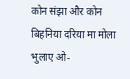कोन संझा और कोन बिहनिया दरिया मा मोला भुलाए ओ-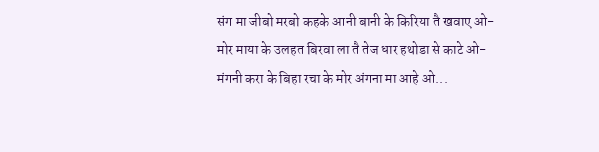संग मा जीबो मरबो कहके आनी बानी के किरिया तै खवाए ओ-
मोर माया के उलहत बिरवा ला तै तेज धार हथोडा से काटे ओ-
मंगनी करा के बिहा रचा के मोर अंगना मा आहे ओ...